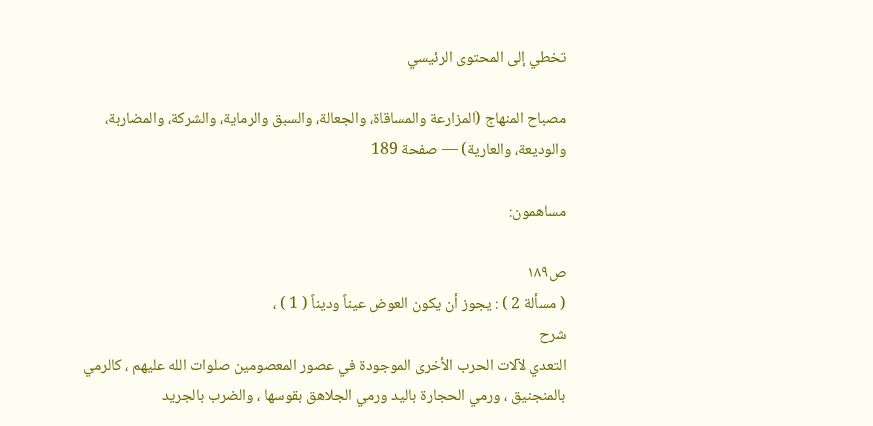تخطي إلى المحتوى الرئيسي

مصباح المنهاج (المزارعة والمساقاة، والجعالة، والسبق والرماية، والشركة، والمضاربة، والوديعة، والعارية) — صفحة 189

مساهمون:

ص١٨٩
( مسألة 2 ) : يجوز أن يكون العوض عيناً وديناً ( 1 ) ،
شرح
التعدي لآلات الحرب الأخرى الموجودة في عصور المعصومين صلوات الله عليهم ، كالرمي بالمنجنيق ، ورمي الحجارة باليد ورمي الجلاهق بقوسها ، والضرب بالجريد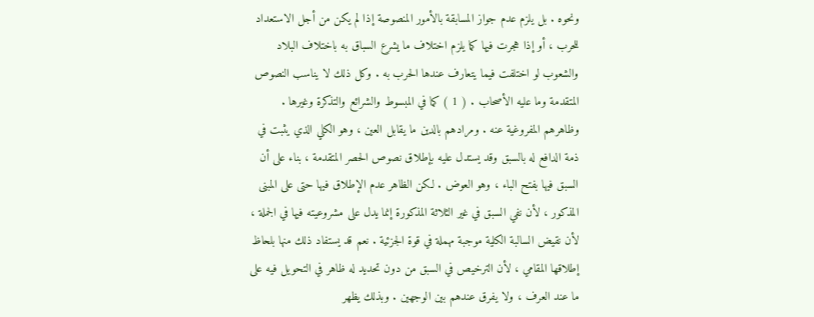ونحوه . بل يلزم عدم جواز المسابقة بالأمور المنصوصة إذا لم يكن من أجل الاستعداد للحرب ، أو إذا هجرت فيها كما يلزم اختلاف ما يشرع السباق به باختلاف البلاد والشعوب لو اختلفت فيما يتعارف عندها الحرب به . وكل ذلك لا يناسب النصوص المتقدمة وما عليه الأصحاب . ( 1 ) كما في المبسوط والشرائع والتذكرة وغيرها . وظاهرهم المفروغية عنه . ومرادهم بالدين ما يقابل العين ، وهو الكلي الذي يثبت في ذمة الدافع له بالسبق وقد يستدل عليه بإطلاق نصوص الحصر المتقدمة ، بناء على أن السبق فيها بفتح الباء ، وهو العوض . لكن الظاهر عدم الإطلاق فيها حتى على المبنى المذكور ، لأن نفي السبق في غير الثلاثة المذكورة إنما يدل على مشروعيته فيها في الجملة ، لأن نقيض السالبة الكلية موجبة مهملة في قوة الجزئية . نعم قد يستفاد ذلك منها بلحاظ إطلاقها المقامي ، لأن الترخيص في السبق من دون تحديد له ظاهر في التحويل فيه على ما عند العرف ، ولا يفرق عندهم بين الوجهين . وبذلك يظهر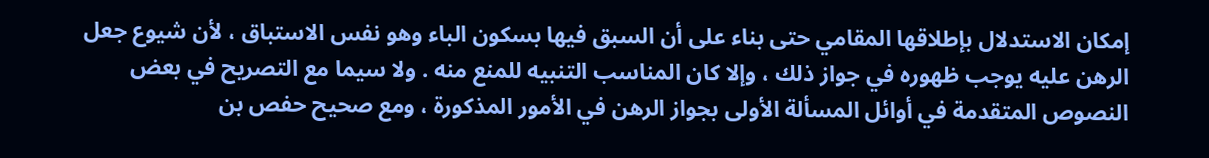إمكان الاستدلال بإطلاقها المقامي حتى بناء على أن السبق فيها بسكون الباء وهو نفس الاستباق ، لأن شيوع جعل الرهن عليه يوجب ظهوره في جواز ذلك ، وإلا كان المناسب التنبيه للمنع منه . ولا سيما مع التصريح في بعض النصوص المتقدمة في أوائل المسألة الأولى بجواز الرهن في الأمور المذكورة ، ومع صحيح حفص بن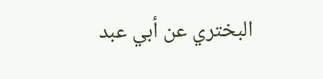البختري عن أبي عبد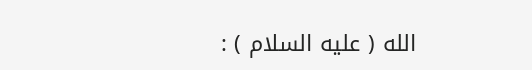الله ( عليه السلام ) :